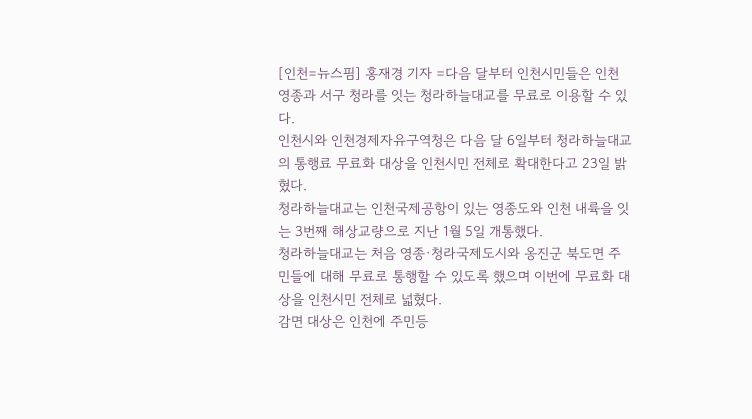[인천=뉴스핌] 홍재경 기자 =다음 달부터 인천시민들은 인천 영종과 서구 청라를 잇는 청라하늘대교를 무료로 이용할 수 있다.
인천시와 인천경제자유구역청은 다음 달 6일부터 청라하늘대교의 통행료 무료화 대상을 인천시민 전체로 확대한다고 23일 밝혔다.
청라하늘대교는 인천국제공항이 있는 영종도와 인천 내륙을 잇는 3번째 해상교량으로 지난 1월 5일 개통했다.
청라하늘대교는 처음 영종·청라국제도시와 옹진군 북도면 주민들에 대해 무료로 통행할 수 있도록 했으며 이번에 무료화 대상을 인천시민 전체로 넓혔다.
감면 대상은 인천에 주민등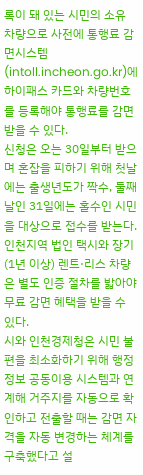록이 돼 있는 시민의 소유 차량으로 사전에 통행료 감면시스템(intoll.incheon.go.kr)에 하이패스 카드와 차량번호를 등록해야 통행료를 감면받을 수 있다.
신청은 오는 30일부터 받으며 혼잡을 피하기 위해 첫날에는 출생년도가 짝수, 둘째 날인 31일에는 홀수인 시민을 대상으로 접수를 받는다.
인천지역 법인 택시와 장기(1년 이상) 렌트·리스 차량은 별도 인증 절차를 밟아야 무료 감면 혜택을 받을 수 있다.
시와 인천경제청은 시민 불편을 최소화하기 위해 행정정보 공동이용 시스템과 연계해 거주지를 자동으로 확인하고 전출할 때는 감면 자격을 자동 변경하는 체계를 구축했다고 설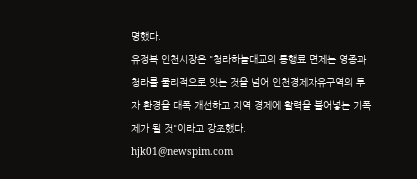명했다.
유정복 인천시장은 "청라하늘대교의 통행료 면제는 영종과 청라를 물리적으로 잇는 것을 넘어 인천경제자유구역의 투자 환경을 대폭 개선하고 지역 경제에 활력을 불어넣는 기폭제가 될 것"이라고 강조했다.
hjk01@newspim.com